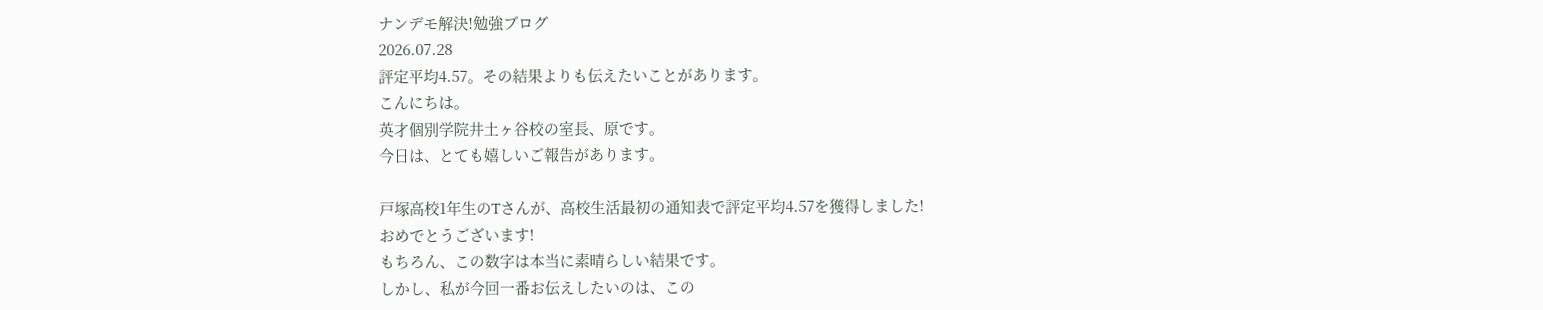ナンデモ解決!勉強ブログ
2026.07.28
評定平均4.57。その結果よりも伝えたいことがあります。
こんにちは。
英才個別学院井土ヶ谷校の室長、原です。
今日は、とても嬉しいご報告があります。

戸塚高校1年生のTさんが、高校生活最初の通知表で評定平均4.57を獲得しました!
おめでとうございます!
もちろん、この数字は本当に素晴らしい結果です。
しかし、私が今回一番お伝えしたいのは、この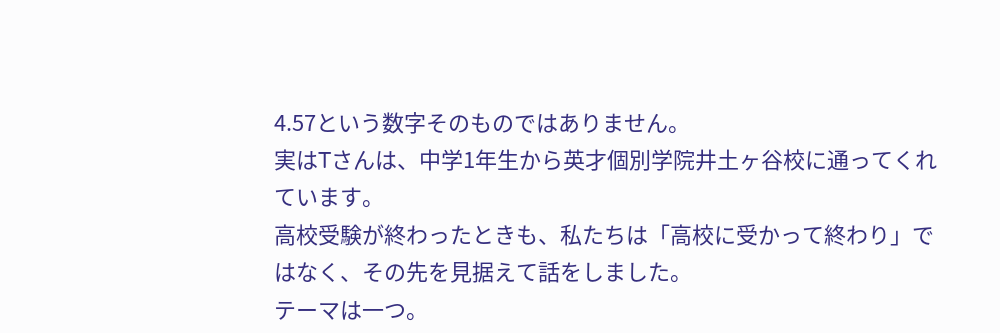4.57という数字そのものではありません。
実はTさんは、中学1年生から英才個別学院井土ヶ谷校に通ってくれています。
高校受験が終わったときも、私たちは「高校に受かって終わり」ではなく、その先を見据えて話をしました。
テーマは一つ。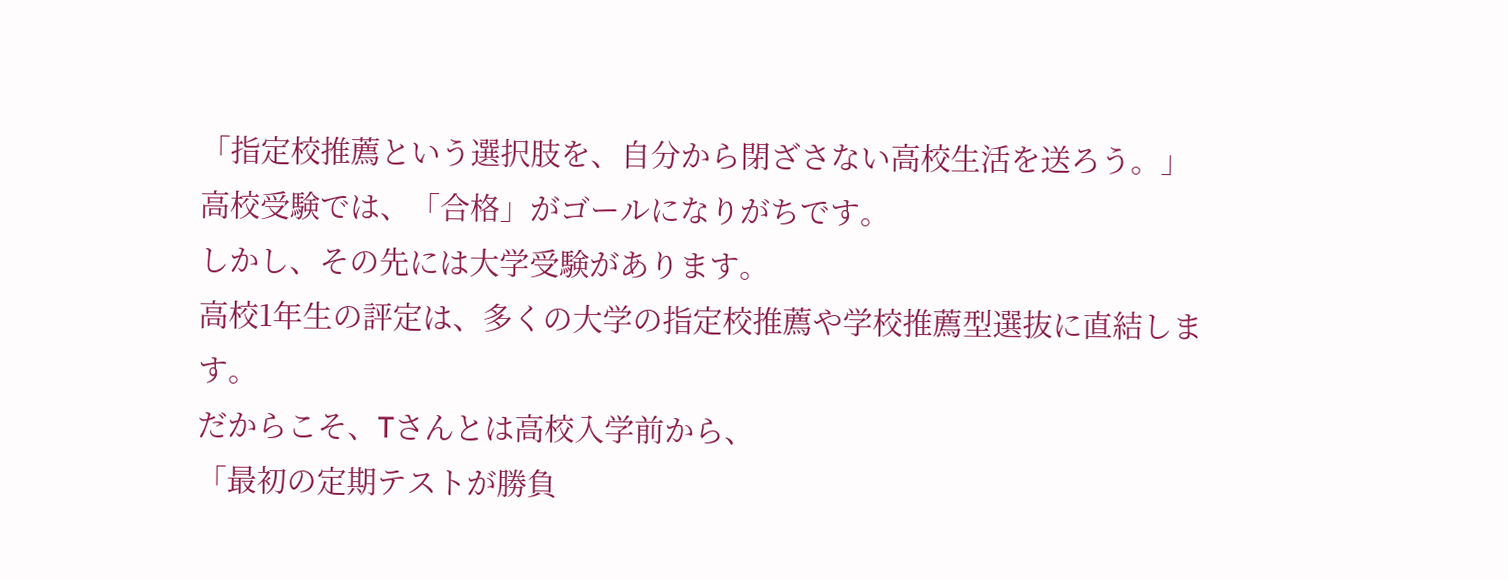「指定校推薦という選択肢を、自分から閉ざさない高校生活を送ろう。」
高校受験では、「合格」がゴールになりがちです。
しかし、その先には大学受験があります。
高校1年生の評定は、多くの大学の指定校推薦や学校推薦型選抜に直結します。
だからこそ、Tさんとは高校入学前から、
「最初の定期テストが勝負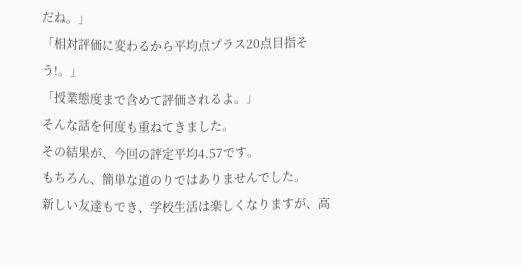だね。」
「相対評価に変わるから平均点プラス20点目指そう!。」
「授業態度まで含めて評価されるよ。」
そんな話を何度も重ねてきました。
その結果が、今回の評定平均4.57です。
もちろん、簡単な道のりではありませんでした。
新しい友達もでき、学校生活は楽しくなりますが、高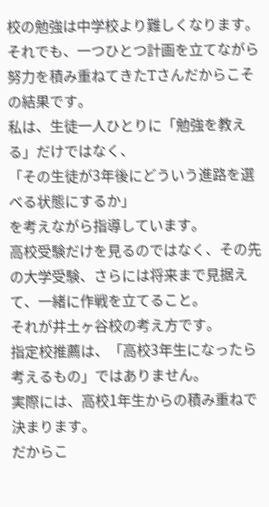校の勉強は中学校より難しくなります。
それでも、一つひとつ計画を立てながら努力を積み重ねてきたTさんだからこその結果です。
私は、生徒一人ひとりに「勉強を教える」だけではなく、
「その生徒が3年後にどういう進路を選べる状態にするか」
を考えながら指導しています。
高校受験だけを見るのではなく、その先の大学受験、さらには将来まで見据えて、一緒に作戦を立てること。
それが井土ヶ谷校の考え方です。
指定校推薦は、「高校3年生になったら考えるもの」ではありません。
実際には、高校1年生からの積み重ねで決まります。
だからこ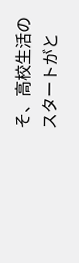そ、高校生活のスタートがと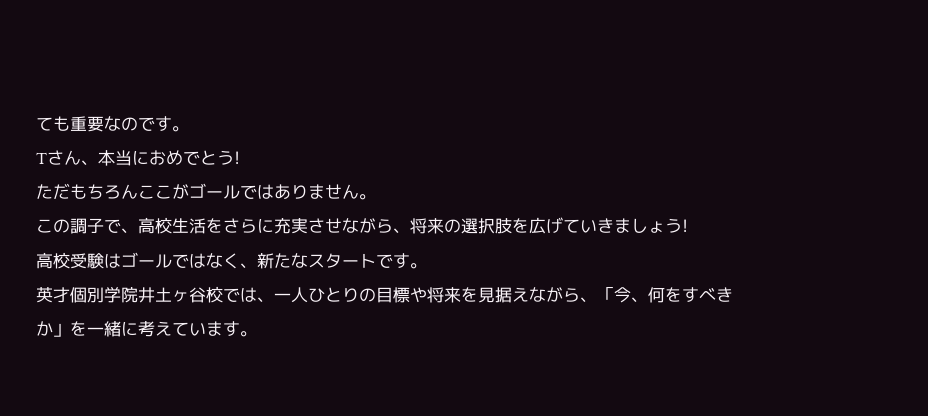ても重要なのです。
Tさん、本当におめでとう!
ただもちろんここがゴールではありません。
この調子で、高校生活をさらに充実させながら、将来の選択肢を広げていきましょう!
高校受験はゴールではなく、新たなスタートです。
英才個別学院井土ヶ谷校では、一人ひとりの目標や将来を見据えながら、「今、何をすべきか」を一緒に考えています。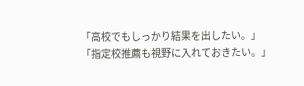「高校でもしっかり結果を出したい。」
「指定校推薦も視野に入れておきたい。」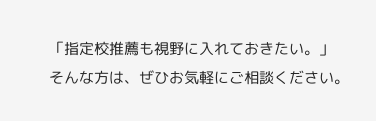「指定校推薦も視野に入れておきたい。」
そんな方は、ぜひお気軽にご相談ください。